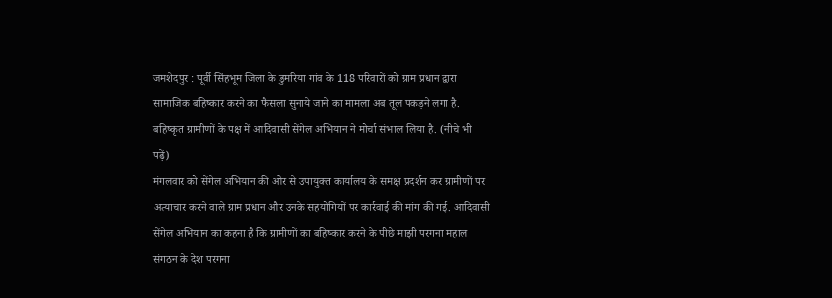जमशेदपुर : पूर्वी सिंहभूम जिला के डुमरिया गांव के 118 परिवारों को ग्राम प्रधान द्वारा सामाजिक बहिष्कार करने का फैसला सुनाये जाने का मामला अब तूल पकड़ने लगा है. बहिष्कृत ग्रामीणों के पक्ष में आदिवासी सेंगेल अभियान ने मोर्चा संभाल लिया है. (नीचे भी पढ़ें)
मंगलवार को सेंगेल अभियान की ओर से उपायुक्त कार्यालय के समक्ष प्रदर्शन कर ग्रामीणों पर अत्याचार करने वाले ग्राम प्रधान और उनके सहयोगियों पर कार्रवाई की मांग की गई. आदिवासी सेंगेल अभियान का कहना है कि ग्रामीणों का बहिष्कार करने के पीछे माझी परगना महाल संगठन के देश परगना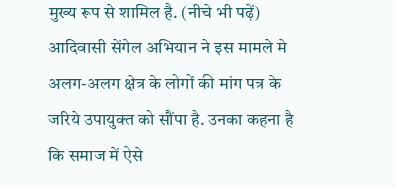मुख्य रूप से शामिल है. (नीचे भी पढ़ें)
आदिवासी सेंगेल अभियान ने इस मामले मे अलग-अलग क्षेत्र के लोगों की मांग पत्र के जरिये उपायुक्त को सौंपा है. उनका कहना है कि समाज में ऐसे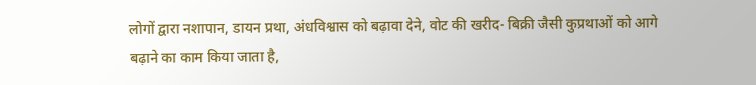लोगों द्वारा नशापान, डायन प्रथा, अंधविश्वास को बढ़ावा देने, वोट की खरीद- बिक्री जैसी कुप्रथाओं को आगे बढ़ाने का काम किया जाता है,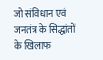जो संविधान एवं जनतंत्र के सिद्धांतों के खिलाफ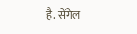है. सेंगेल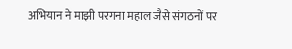अभियान ने माझी परगना महाल जैसे संगठनों पर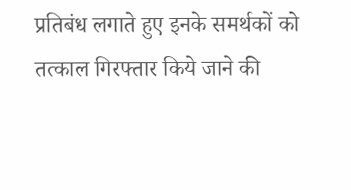प्रतिबंध लगाते हुए इनके समर्थकों को तत्काल गिरफ्तार किये जाने की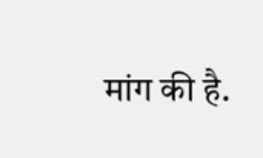मांग की है.